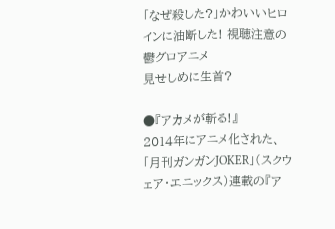「なぜ殺した?」かわいいヒロインに油断した! 視聴注意の鬱グロアニメ
見せしめに生首?

●『アカメが斬る!』
2014年にアニメ化された、「月刊ガンガンJOKER」(スクウェア・エニックス)連載の『ア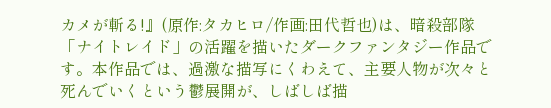カメが斬る!』(原作:タカヒロ/作画:田代哲也)は、暗殺部隊「ナイトレイド」の活躍を描いたダークファンタジー作品です。本作品では、過激な描写にくわえて、主要人物が次々と死んでいくという鬱展開が、しばしば描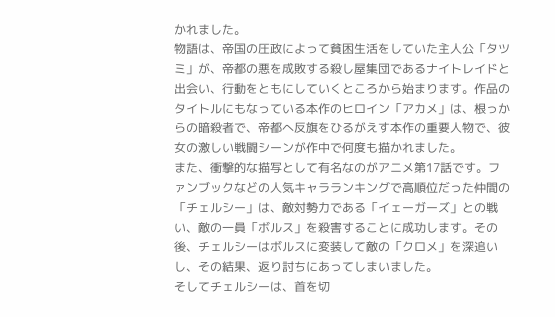かれました。
物語は、帝国の圧政によって貧困生活をしていた主人公「タツミ」が、帝都の悪を成敗する殺し屋集団であるナイトレイドと出会い、行動をともにしていくところから始まります。作品のタイトルにもなっている本作のヒロイン「アカメ」は、根っからの暗殺者で、帝都へ反旗をひるがえす本作の重要人物で、彼女の激しい戦闘シーンが作中で何度も描かれました。
また、衝撃的な描写として有名なのがアニメ第17話です。ファンブックなどの人気キャラランキングで高順位だった仲間の「チェルシー」は、敵対勢力である「イェーガーズ」との戦い、敵の一員「ボルス」を殺害することに成功します。その後、チェルシーはボルスに変装して敵の「クロメ」を深追いし、その結果、返り討ちにあってしまいました。
そしてチェルシーは、首を切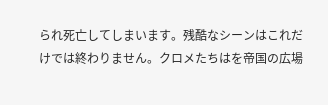られ死亡してしまいます。残酷なシーンはこれだけでは終わりません。クロメたちはを帝国の広場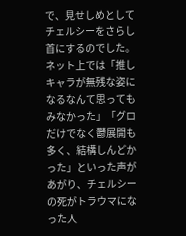で、見せしめとしてチェルシーをさらし首にするのでした。
ネット上では「推しキャラが無残な姿になるなんて思ってもみなかった」「グロだけでなく鬱展開も多く、結構しんどかった」といった声があがり、チェルシーの死がトラウマになった人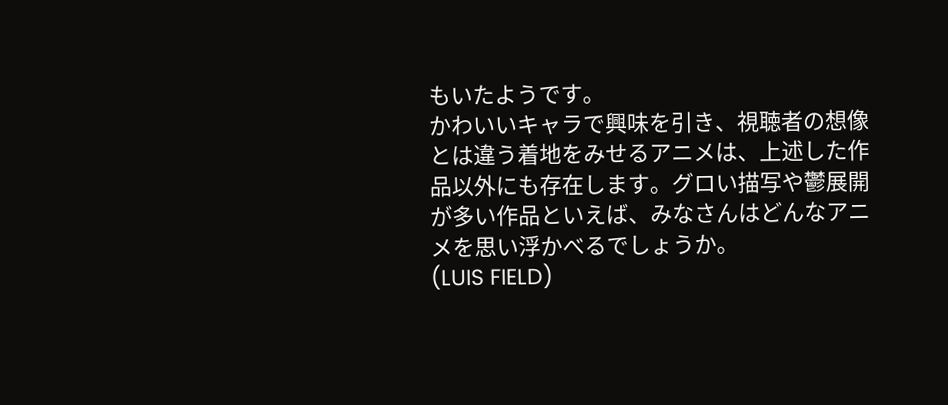もいたようです。
かわいいキャラで興味を引き、視聴者の想像とは違う着地をみせるアニメは、上述した作品以外にも存在します。グロい描写や鬱展開が多い作品といえば、みなさんはどんなアニメを思い浮かべるでしょうか。
(LUIS FIELD)